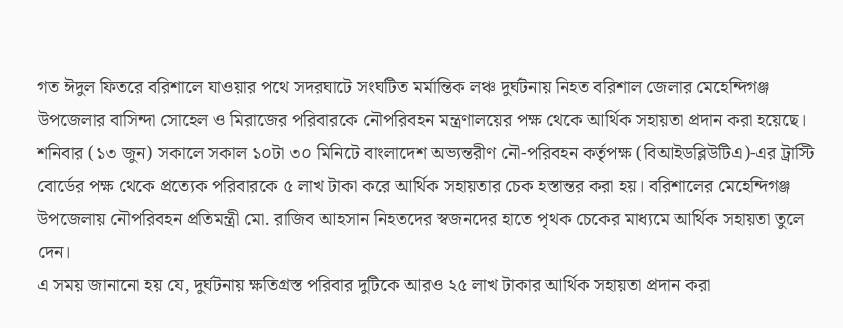গত ঈদুল ফিতরে বরিশালে যাওয়ার পথে সদরঘাটে সংঘটিত মর্মান্তিক লঞ্চ দুর্ঘটনায় নিহত বরিশাল জেলার মেহেন্দিগঞ্জ উপজেলার বাসিন্দা সোহেল ও মিরাজের পরিবারকে নৌপরিবহন মন্ত্রণালয়ের পক্ষ থেকে আর্থিক সহায়তা প্রদান করা হয়েছে।
শনিবার (১৩ জুন) সকালে সকাল ১০টা ৩০ মিনিটে বাংলাদেশ অভ্যন্তরীণ নৌ-পরিবহন কর্তৃপক্ষ (বিআইডব্লিউটিএ)-এর ট্রাস্টি বোর্ডের পক্ষ থেকে প্রত্যেক পরিবারকে ৫ লাখ টাকা করে আর্থিক সহায়তার চেক হস্তান্তর করা হয়। বরিশালের মেহেন্দিগঞ্জ উপজেলায় নৌপরিবহন প্রতিমন্ত্রী মো. রাজিব আহসান নিহতদের স্বজনদের হাতে পৃথক চেকের মাধ্যমে আর্থিক সহায়তা তুলে দেন।
এ সময় জানানো হয় যে, দুর্ঘটনায় ক্ষতিগ্রস্ত পরিবার দুটিকে আরও ২৫ লাখ টাকার আর্থিক সহায়তা প্রদান করা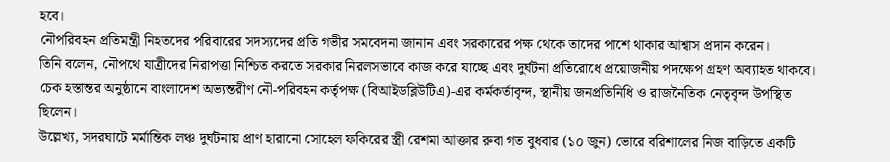হবে।
নৌপরিবহন প্রতিমন্ত্রী নিহতদের পরিবারের সদস্যদের প্রতি গভীর সমবেদনা জানান এবং সরকারের পক্ষ থেকে তাদের পাশে থাকার আশ্বাস প্রদান করেন।
তিনি বলেন, নৌপথে যাত্রীদের নিরাপত্তা নিশ্চিত করতে সরকার নিরলসভাবে কাজ করে যাচ্ছে এবং দুর্ঘটনা প্রতিরোধে প্রয়োজনীয় পদক্ষেপ গ্রহণ অব্যাহত থাকবে।
চেক হস্তান্তর অনুষ্ঠানে বাংলাদেশ অভ্যন্তরীণ নৌ-পরিবহন কর্তৃপক্ষ (বিআইডব্লিউটিএ)-এর কর্মকর্তাবৃন্দ, স্থানীয় জনপ্রতিনিধি ও রাজনৈতিক নেতৃবৃন্দ উপস্থিত ছিলেন।
উল্লেখ্য, সদরঘাটে মর্মান্তিক লঞ্চ দুর্ঘটনায় প্রাণ হারানো সোহেল ফকিরের স্ত্রী রেশমা আক্তার রুবা গত বুধবার (১০ জুন) ভোরে বরিশালের নিজ বাড়িতে একটি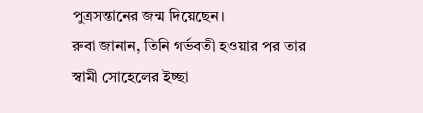পুত্রসন্তানের জন্ম দিয়েছেন।
রুবা জানান, তিনি গর্ভবতী হওয়ার পর তার স্বামী সোহেলের ইচ্ছা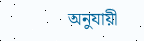অনুযায়ী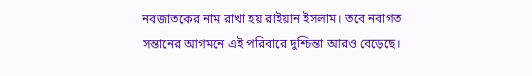নবজাতকের নাম রাখা হয় রাইয়ান ইসলাম। তবে নবাগত সন্তানের আগমনে এই পরিবারে দুশ্চিন্তা আরও বেড়েছে।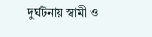দুর্ঘটনায় স্বামী ও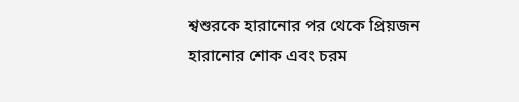শ্বশুরকে হারানোর পর থেকে প্রিয়জন হারানোর শোক এবং চরম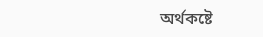অর্থকষ্টে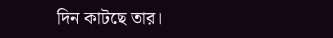দিন কাটছে তার।